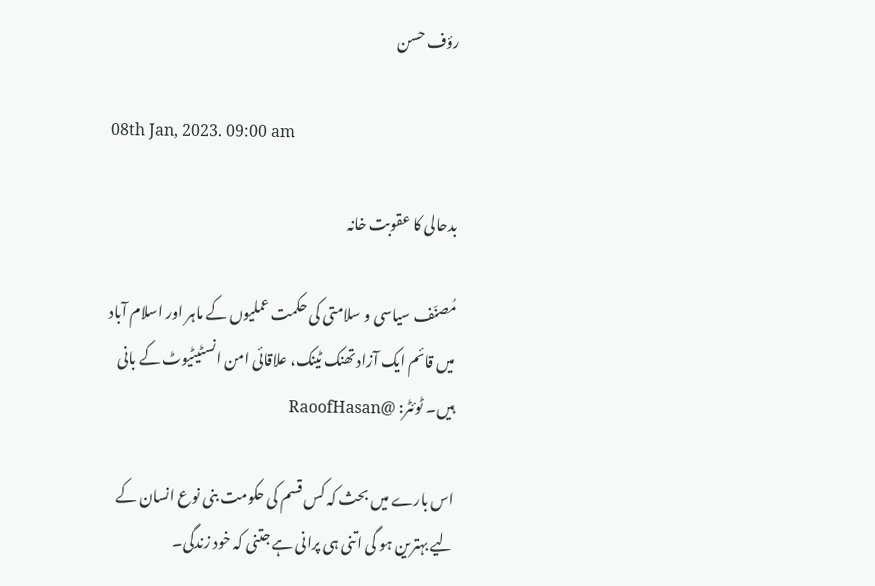رؤف حسن

08th Jan, 2023. 09:00 am

بدحالی کا عقوبت خانہ

مُصنّف سیاسی و سلامتی کی حکمت عملیوں کے ماہر اور اسلام آباد میں قائم ایک آزاد تھنک ٹینک، علاقائی امن انسٹیٹیوٹ کے بانی ہیں۔ ٹوئٹر: @RaoofHasan

اس بارے میں بحث کہ کس قسم کی حکومت بنی نوع انسان کے لیے بہترین ہو گی اتنی ہی پرانی ہے جتنی کہ خود زندگی۔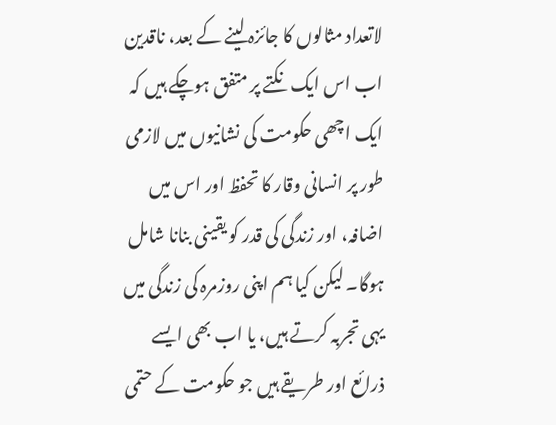لاتعداد مثالوں کا جائزہ لینے کے بعد، ناقدین اب اس ایک نکتے پر متفق ہوچکے ہیں کہ ایک اچھی حکومت کی نشانیوں میں لازمی طور پر انسانی وقار کا تحفظ اور اس میں اضافہ، اور زندگی کی قدر کو یقینی بنانا شامل ہوگا۔ لیکن کیا ہم اپنی روزمرہ کی زندگی میں یہی تجربہ کرتے ہیں، یا اب بھی ایسے ذرائع اور طریقے ہیں جو حکومت کے حتمی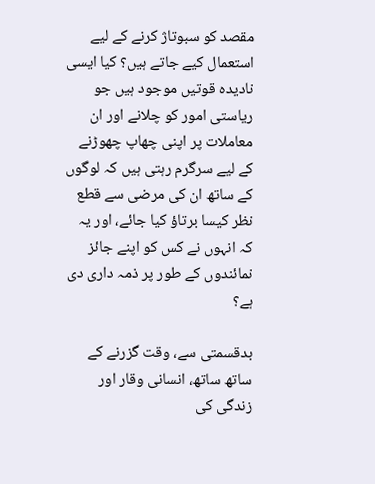مقصد کو سبوتاژ کرنے کے لیے استعمال کیے جاتے ہیں؟ کیا ایسی نادیدہ قوتیں موجود ہیں جو ریاستی امور کو چلانے اور ان معاملات پر اپنی چھاپ چھوڑنے کے لیے سرگرم رہتی ہیں کہ لوگوں کے ساتھ ان کی مرضی سے قطع نظر کیسا برتاؤ کیا جائے، اور یہ کہ انہوں نے کس کو اپنے جائز نمائندوں کے طور پر ذمہ داری دی ہے؟

بدقسمتی سے، وقت گزرنے کے ساتھ ساتھ، انسانی وقار اور زندگی کی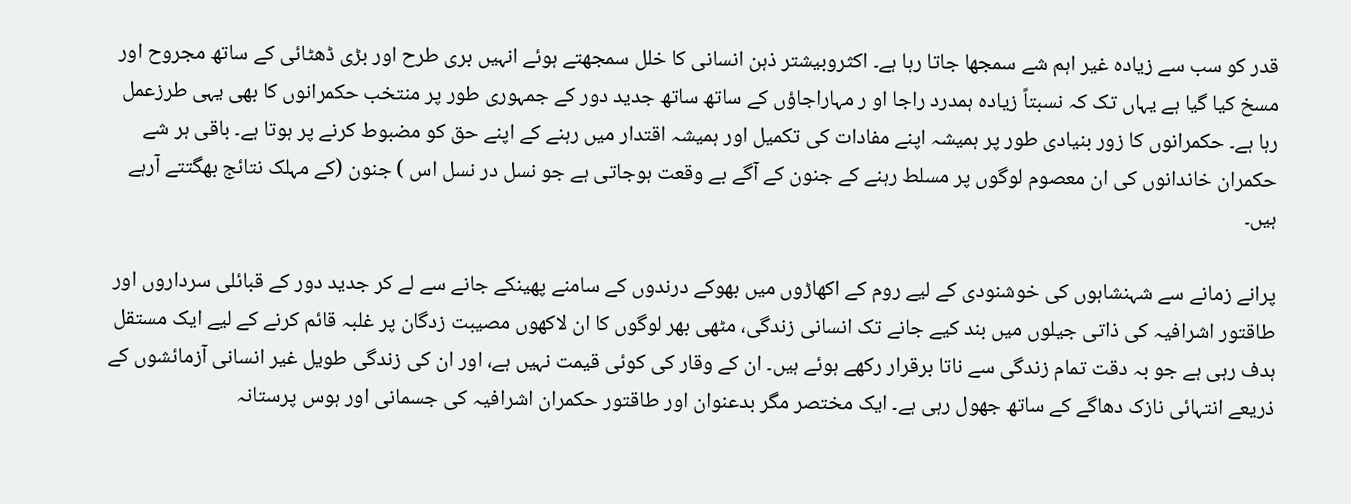قدر کو سب سے زیادہ غیر اہم شے سمجھا جاتا رہا ہے۔ اکثروبیشتر ذہن انسانی کا خلل سمجھتے ہوئے انہیں بری طرح اور بڑی ڈھٹائی کے ساتھ مجروح اور مسخ کیا گیا ہے یہاں تک کہ نسبتاً زیادہ ہمدرد راجا او ر مہاراجاؤں کے ساتھ ساتھ جدید دور کے جمہوری طور پر منتخب حکمرانوں کا بھی یہی طرزعمل رہا ہے۔ حکمرانوں کا زور بنیادی طور پر ہمیشہ اپنے مفادات کی تکمیل اور ہمیشہ اقتدار میں رہنے کے اپنے حق کو مضبوط کرنے پر ہوتا ہے۔ باقی ہر شے حکمران خاندانوں کی ان معصوم لوگوں پر مسلط رہنے کے جنون کے آگے بے وقعت ہوجاتی ہے جو نسل در نسل اس ) جنون (کے مہلک نتائج بھگتتے آرہے ہیں۔

پرانے زمانے سے شہنشاہوں کی خوشنودی کے لیے روم کے اکھاڑوں میں بھوکے درندوں کے سامنے پھینکے جانے سے لے کر جدید دور کے قبائلی سرداروں اور طاقتور اشرافیہ کی ذاتی جیلوں میں بند کیے جانے تک انسانی زندگی، مٹھی بھر لوگوں کا ان لاکھوں مصیبت زدگان پر غلبہ قائم کرنے کے لیے ایک مستقل ہدف رہی ہے جو بہ دقت تمام زندگی سے ناتا برقرار رکھے ہوئے ہیں۔ ان کے وقار کی کوئی قیمت نہیں ہے، اور ان کی زندگی طویل غیر انسانی آزمائشوں کے ذریعے انتہائی نازک دھاگے کے ساتھ جھول رہی ہے۔ ایک مختصر مگر بدعنوان اور طاقتور حکمران اشرافیہ کی جسمانی اور ہوس پرستانہ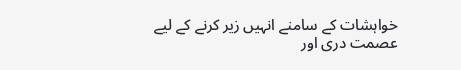خواہشات کے سامنے انہیں زیر کرنے کے لیے عصمت دری اور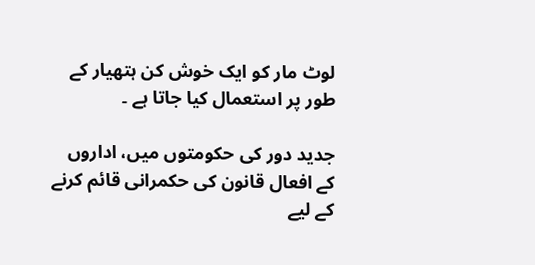لوٹ مار کو ایک خوش کن ہتھیار کے طور پر استعمال کیا جاتا ہے ۔

جدید دور کی حکومتوں میں، اداروں کے افعال قانون کی حکمرانی قائم کرنے کے لیے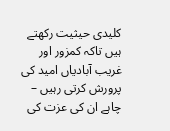کلیدی حیثیت رکھتے ہیں تاکہ کمزور اور غریب آبادیاں امید کی پرورش کرتی رہیں – چاہے ان کی عزت کی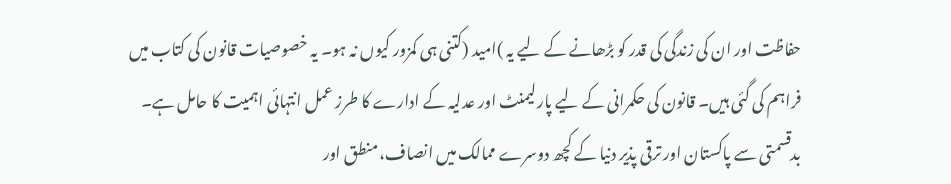حفاظت اور ان کی زندگی کی قدر کو بڑھانے کے لیے یہ )امید (کتنی ہی کمزور کیوں نہ ہو۔ یہ خصوصیات قانون کی کتاب میں فراہم کی گئی ہیں۔ قانون کی حکمرانی کے لیے پارلیمنٹ اور عدلیہ کے ادارے کا طرز عمل انتہائی اہمیت کا حامل ہے۔ بدقسمتی سے پاکستان اور ترقی پذیر دنیا کے کچھ دوسرے ممالک میں انصاف، منطق اور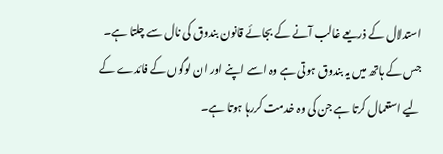استدلال کے ذریعے غالب آنے کے بجائے قانون بندوق کی نال سے چلتا ہے۔ جس کے ہاتھ میں یہ بندوق ہوتی ہے وہ اسے اپنے اور ان لوگوں کے فائدے کے لیے استعمال کرتا ہے جن کی وہ خدمت کررہا ہوتا ہے۔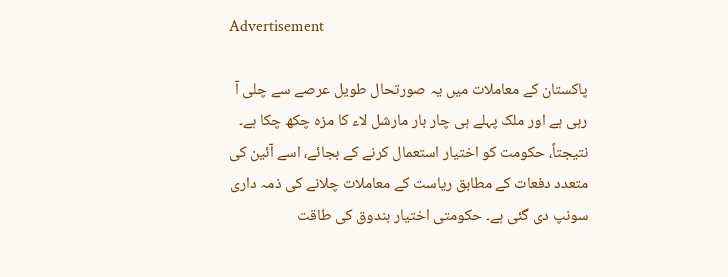Advertisement

پاکستان کے معاملات میں یہ صورتحال طویل عرصے سے چلی آ رہی ہے اور ملک پہلے ہی چار بار مارشل لاء کا مزہ چکھ چکا ہے۔ نتیجتاً، حکومت کو اختیار استعمال کرنے کے بجائے، اسے آئین کی متعدد دفعات کے مطابق ریاست کے معاملات چلانے کی ذمہ داری سونپ دی گئی ہے۔ حکومتی اختیار بندوق کی طاقت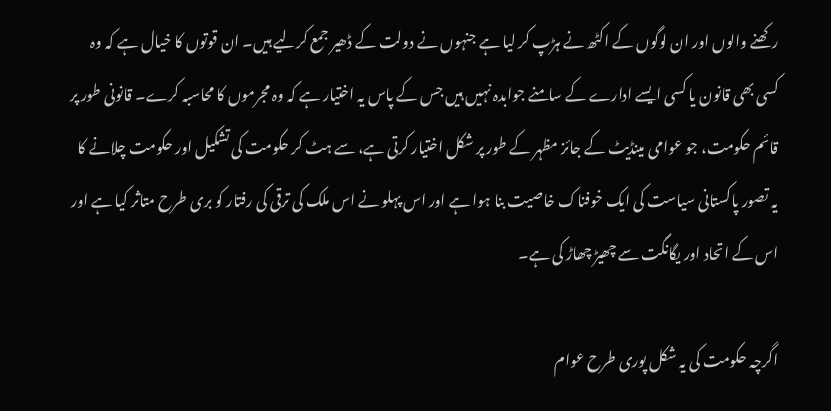رکھنے والوں اور ان لوگوں کے اکٹھ نے ہڑپ کر لیا ہے جنہوں نے دولت کے ڈھیر جمع کرلیے ہیں۔ ان قوتوں کا خیال ہے کہ وہ کسی بھی قانون یا کسی ایسے ادارے کے سامنے جوابدہ نہیں ہیں جس کے پاس یہ اختیار ہے کہ وہ مجرموں کا محاسبہ کرے۔ قانونی طور پر قائم حکومت، جو عوامی مینڈیٹ کے جائز مظہر کے طور پر شکل اختیار کرتی ہے، سے ہٹ کر حکومت کی تشکیل اور حکومت چلانے کا یہ تصور پاکستانی سیاست کی ایک خوفناک خاصیت بنا ہوا ہے اور اس پہلو نے اس ملک کی ترقی کی رفتار کو بری طرح متاثر کیا ہے اور اس کے اتحاد اور یگانگت سے چھیڑ چھاڑ کی ہے۔

اگرچہ حکومت کی یہ شکل پوری طرح عوام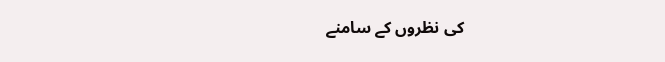کی نظروں کے سامنے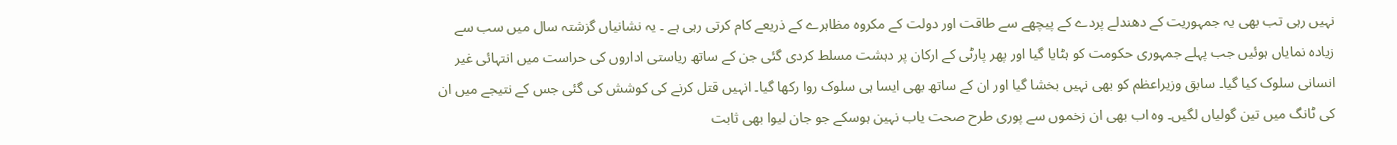نہیں رہی تب بھی یہ جمہوریت کے دھندلے پردے کے پیچھے سے طاقت اور دولت کے مکروہ مظاہرے کے ذریعے کام کرتی رہی ہے ۔ یہ نشانیاں گزشتہ سال میں سب سے زیادہ نمایاں ہوئیں جب پہلے جمہوری حکومت کو ہٹایا گیا اور پھر پارٹی کے ارکان پر دہشت مسلط کردی گئی جن کے ساتھ ریاستی اداروں کی حراست میں انتہائی غیر انسانی سلوک کیا گیا۔ سابق وزیراعظم کو بھی نہیں بخشا گیا اور ان کے ساتھ بھی ایسا ہی سلوک روا رکھا گیا۔ انہیں قتل کرنے کی کوشش کی گئی جس کے نتیجے میں ان کی ٹانگ میں تین گولیاں لگیں۔ وہ اب بھی ان زخموں سے پوری طرح صحت یاب نہین ہوسکے جو جان لیوا بھی ثابت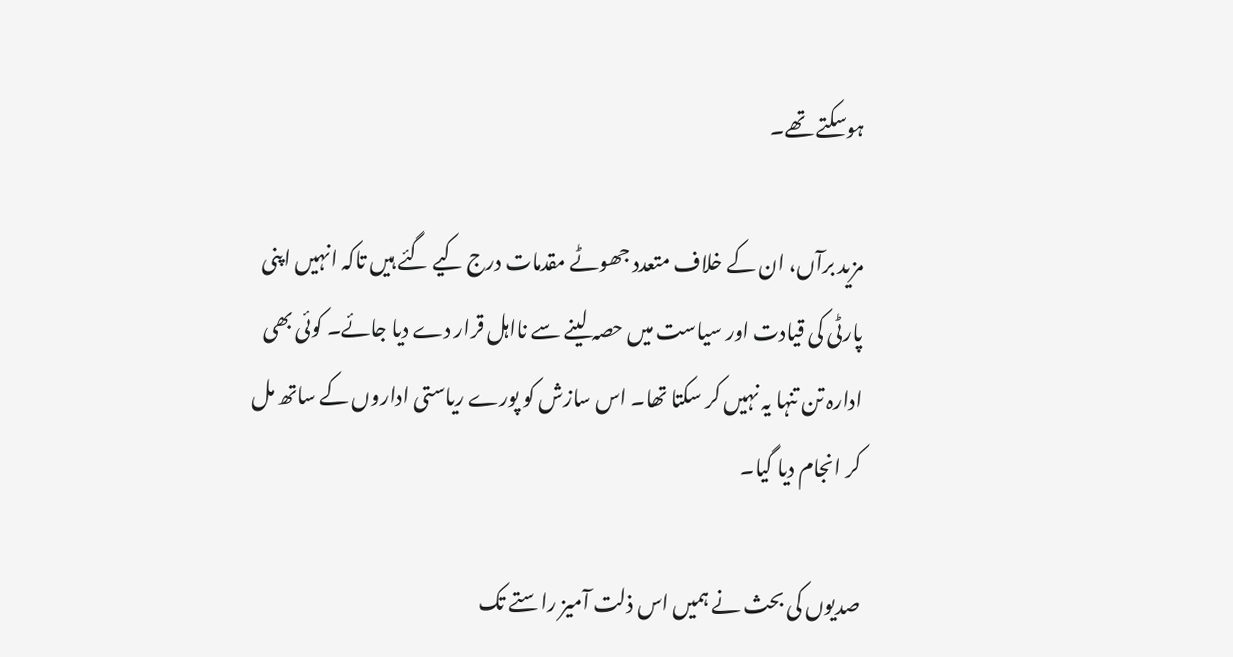ہوسکتے تھے۔

مزید برآں، ان کے خلاف متعدد جھوٹے مقدمات درج کیے گئے ہیں تاکہ انہیں اپنی پارٹی کی قیادت اور سیاست میں حصہ لینے سے نااہل قرار دے دیا جائے۔ کوئی بھی ادارہ تن تنہا یہ نہیں کر سکتا تھا۔ اس سازش کو پورے ریاستی اداروں کے ساتھ مل کر انجام دیا گیا۔

صدیوں کی بحث نے ہمیں اس ذلت آمیز راستے تک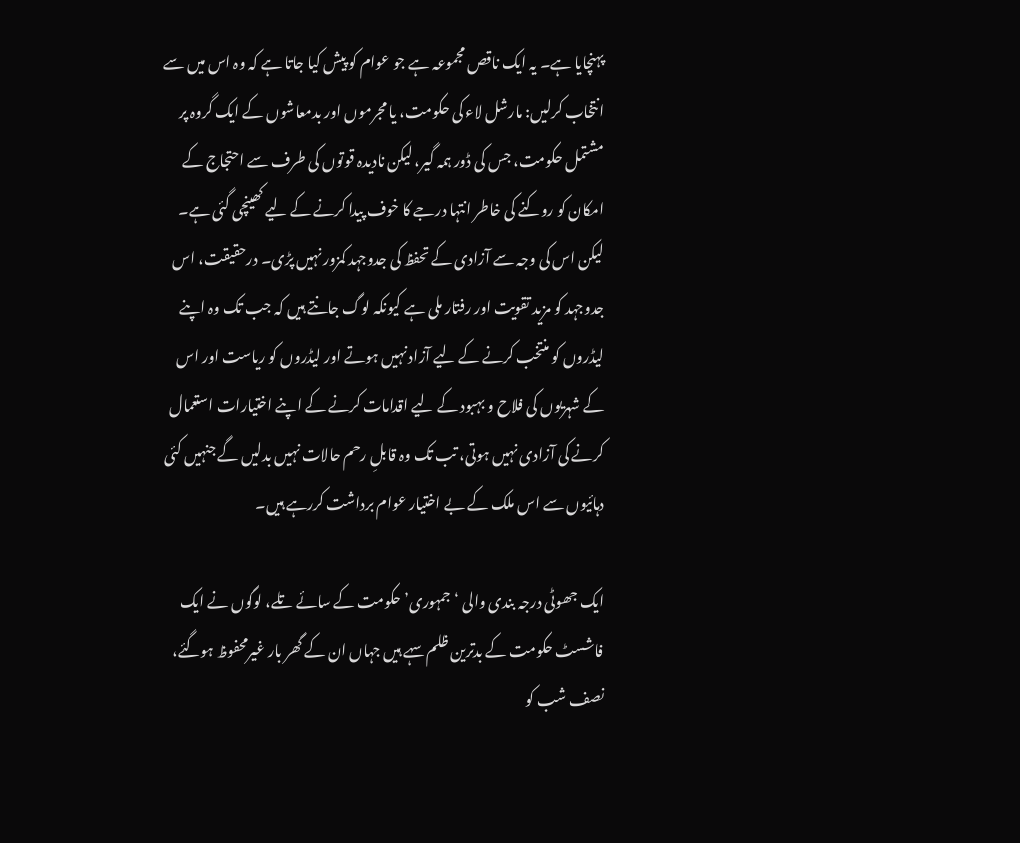پہنچایا ہے۔ یہ ایک ناقص مجموعہ ہے جو عوام کو پیش کیا جاتا ہے کہ وہ اس میں سے انتخاب کرلیں: مارشل لاء کی حکومت، یا مجرموں اور بدمعاشوں کے ایک گروہ پر مشتمل حکومت، جس کی ڈور ہمہ گیر، لیکن نادیدہ قوتوں کی طرف سے احتجاج کے امکان کو روکنے کی خاطر انتہا درجے کا خوف پیدا کرنے کے لیے کھینچی گئی ہے۔ لیکن اس کی وجہ سے آزادی کے تحفظ کی جدوجہد کمزور نہیں پڑی۔ درحقیقت، اس جدوجہد کو مزید تقویت اور رفتار ملی ہے کیونکہ لوگ جانتے ہیں کہ جب تک وہ اپنے لیڈروں کو منتخب کرنے کے لیے آزاد نہیں ہوتے اور لیڈروں کو ریاست اور اس کے شہریوں کی فلاح و بہبود کے لیے اقدامات کرنے کے اپنے اختیارات استعمال کرنے کی آزادی نہیں ہوتی، تب تک وہ قابلِ رحم حالات نہیں بدلیں گے جنہیں کئی دہائیوں سے اس ملک کے بے اختیار عوام برداشت کررہے ہیں۔

ایک جھوٹی درجہ بندی والی ‘جمہوری’ حکومت کے سائے تلے، لوگوں نے ایک فاشسٹ حکومت کے بدترین ظلم سہے ہیں جہاں ان کے گھر بار غیرمحفوظ ہوگئے، نصف شب کو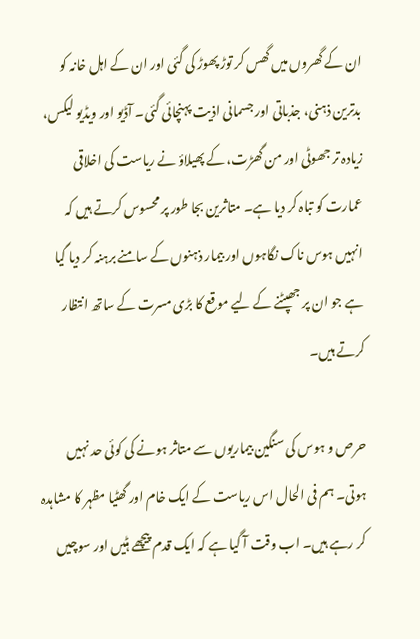ان کے گھروں میں گھس کر توڑ پھوڑ کی گئی اور ان کے اہل خانہ کو بدترین ذہنی، جذباتی اور جسمانی اذیت پہنچائی گئی۔ آڈیو اور ویڈیو لیکس، زیادہ تر جھوٹی اور من گھڑت، کے پھیلاؤ نے ریاست کی اخلاقی عمارت کو تباہ کر دیا ہے۔ متاثرین بجا طور پر محسوس کرتے ہیں کہ انہیں ہوس ناک نگاہوں اور بیمار ذہنوں کے سامنے برہنہ کر دیا گیا ہے جو ان پر جھپٹنے کے لیے موقع کا بڑی مسرت کے ساتھ انتظار کرتے ہیں۔

حرص و ہوس کی سنگین بیماریوں سے متاثر ہونے کی کوئی حد نہیں ہوتی۔ ہم فی الحال اس ریاست کے ایک خام اور گھٹیا مظہر کا مشاہدہ کر رہے ہیں۔ اب وقت آ گیا ہے کہ ایک قدم پیچھے ہٹیں اور سوچیں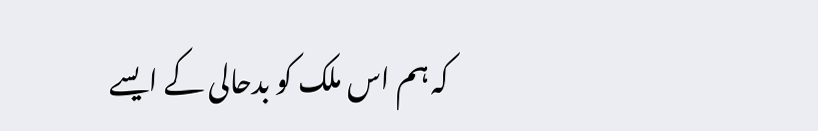کہ ہم اس ملک کو بدحالی کے ایسے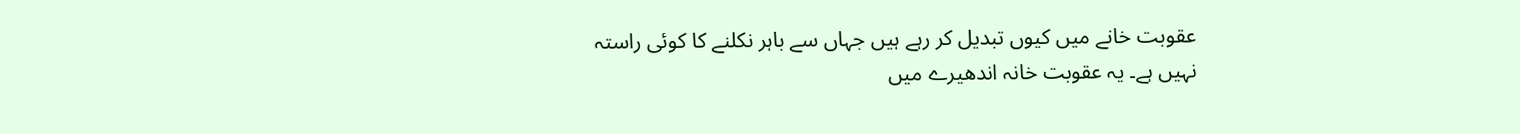عقوبت خانے میں کیوں تبدیل کر رہے ہیں جہاں سے باہر نکلنے کا کوئی راستہ نہیں ہے۔ یہ عقوبت خانہ اندھیرے میں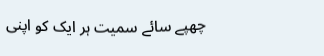چھپے سائے سمیت ہر ایک کو اپنی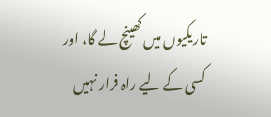تاریکیوں میں کھینچ لے گا، اور کسی کے لیے راہ فرار نہیں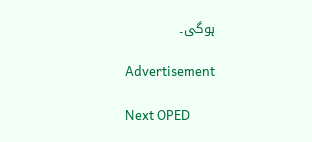ہوگی۔

Advertisement

Next OPED